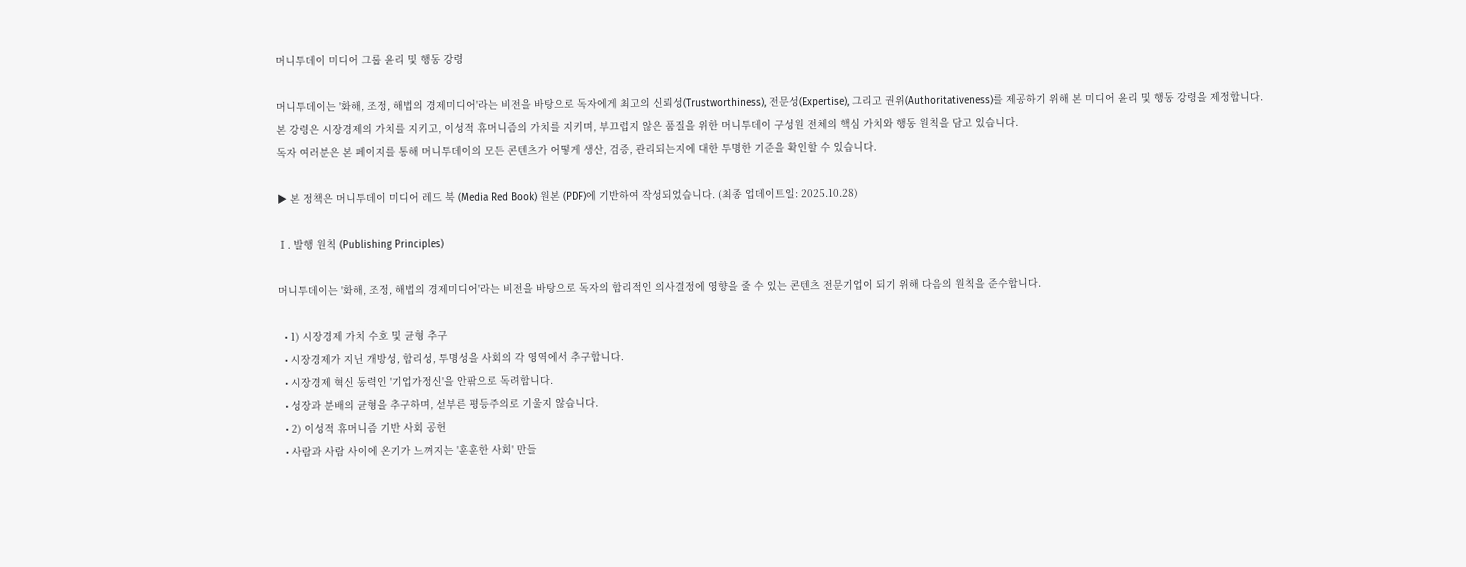머니투데이 미디어 그룹 윤리 및 행동 강령

머니투데이는 '화해, 조정, 해법의 경제미디어'라는 비전을 바탕으로 독자에게 최고의 신뢰성(Trustworthiness), 전문성(Expertise), 그리고 권위(Authoritativeness)를 제공하기 위해 본 미디어 윤리 및 행동 강령을 제정합니다.
본 강령은 시장경제의 가치를 지키고, 이성적 휴머니즘의 가치를 지키며, 부끄럽지 않은 품질을 위한 머니투데이 구성원 전체의 핵심 가치와 행동 원칙을 담고 있습니다.
독자 여러분은 본 페이지를 통해 머니투데이의 모든 콘텐츠가 어떻게 생산, 검증, 관리되는지에 대한 투명한 기준을 확인할 수 있습니다.

▶ 본 정책은 머니투데이 미디어 레드 북 (Media Red Book) 원본 (PDF)에 기반하여 작성되었습니다. (최종 업데이트일: 2025.10.28)

Ⅰ. 발행 원칙 (Publishing Principles)

머니투데이는 '화해, 조정, 해법의 경제미디어'라는 비전을 바탕으로 독자의 합리적인 의사결정에 영향을 줄 수 있는 콘텐츠 전문기업이 되기 위해 다음의 원칙을 준수합니다.

  • 1) 시장경제 가치 수호 및 균형 추구
  • 시장경제가 지닌 개방성, 합리성, 투명성을 사회의 각 영역에서 추구합니다.
  • 시장경제 혁신 동력인 '기업가정신'을 안팎으로 독려합니다.
  • 성장과 분배의 균형을 추구하며, 섣부른 평등주의로 기울지 않습니다.
  • 2) 이성적 휴머니즘 기반 사회 공헌
  • 사람과 사람 사이에 온기가 느껴지는 '훈훈한 사회' 만들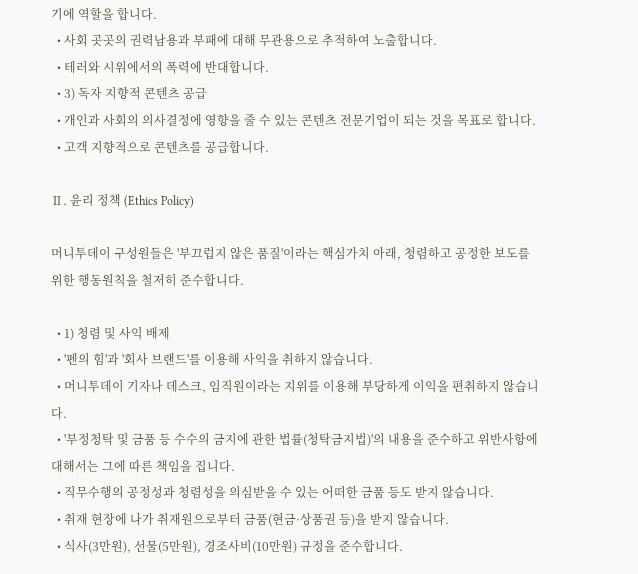기에 역할을 합니다.
  • 사회 곳곳의 권력남용과 부패에 대해 무관용으로 추적하여 노출합니다.
  • 테러와 시위에서의 폭력에 반대합니다.
  • 3) 독자 지향적 콘텐츠 공급
  • 개인과 사회의 의사결정에 영향을 줄 수 있는 콘텐츠 전문기업이 되는 것을 목표로 합니다.
  • 고객 지향적으로 콘텐츠를 공급합니다.

Ⅱ. 윤리 정책 (Ethics Policy)

머니투데이 구성원들은 '부끄럽지 않은 품질'이라는 핵심가치 아래, 청렴하고 공정한 보도를 위한 행동원칙을 철저히 준수합니다.

  • 1) 청렴 및 사익 배제
  • '펜의 힘'과 '회사 브랜드'를 이용해 사익을 취하지 않습니다.
  • 머니투데이 기자나 데스크, 임직원이라는 지위를 이용해 부당하게 이익을 편취하지 않습니다.
  • '부정청탁 및 금품 등 수수의 금지에 관한 법률(청탁금지법)'의 내용을 준수하고 위반사항에 대해서는 그에 따른 책임을 집니다.
  • 직무수행의 공정성과 청렴성을 의심받을 수 있는 어떠한 금품 등도 받지 않습니다.
  • 취재 현장에 나가 취재원으로부터 금품(현금·상품권 등)을 받지 않습니다.
  • 식사(3만원), 선물(5만원), 경조사비(10만원) 규정을 준수합니다.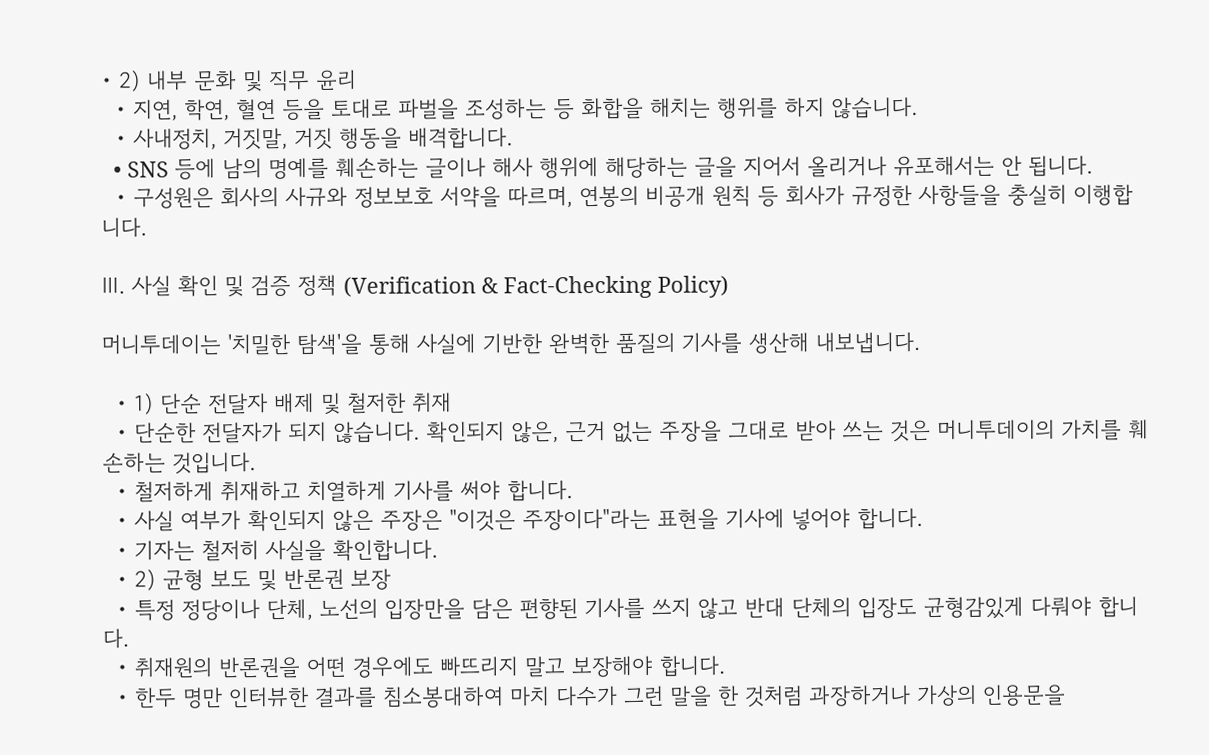• 2) 내부 문화 및 직무 윤리
  • 지연, 학연, 혈연 등을 토대로 파벌을 조성하는 등 화합을 해치는 행위를 하지 않습니다.
  • 사내정치, 거짓말, 거짓 행동을 배격합니다.
  • SNS 등에 남의 명예를 훼손하는 글이나 해사 행위에 해당하는 글을 지어서 올리거나 유포해서는 안 됩니다.
  • 구성원은 회사의 사규와 정보보호 서약을 따르며, 연봉의 비공개 원칙 등 회사가 규정한 사항들을 충실히 이행합니다.

Ⅲ. 사실 확인 및 검증 정책 (Verification & Fact-Checking Policy)

머니투데이는 '치밀한 탐색'을 통해 사실에 기반한 완벽한 품질의 기사를 생산해 내보냅니다.

  • 1) 단순 전달자 배제 및 철저한 취재
  • 단순한 전달자가 되지 않습니다. 확인되지 않은, 근거 없는 주장을 그대로 받아 쓰는 것은 머니투데이의 가치를 훼손하는 것입니다.
  • 철저하게 취재하고 치열하게 기사를 써야 합니다.
  • 사실 여부가 확인되지 않은 주장은 "이것은 주장이다"라는 표현을 기사에 넣어야 합니다.
  • 기자는 철저히 사실을 확인합니다.
  • 2) 균형 보도 및 반론권 보장
  • 특정 정당이나 단체, 노선의 입장만을 담은 편향된 기사를 쓰지 않고 반대 단체의 입장도 균형감있게 다뤄야 합니다.
  • 취재원의 반론권을 어떤 경우에도 빠뜨리지 말고 보장해야 합니다.
  • 한두 명만 인터뷰한 결과를 침소봉대하여 마치 다수가 그런 말을 한 것처럼 과장하거나 가상의 인용문을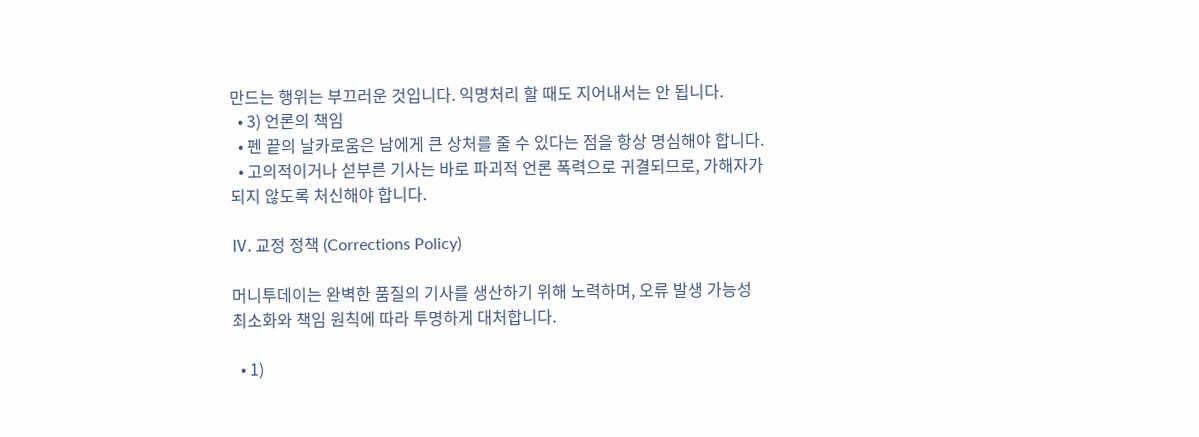만드는 행위는 부끄러운 것입니다. 익명처리 할 때도 지어내서는 안 됩니다.
  • 3) 언론의 책임
  • 펜 끝의 날카로움은 남에게 큰 상처를 줄 수 있다는 점을 항상 명심해야 합니다.
  • 고의적이거나 섣부른 기사는 바로 파괴적 언론 폭력으로 귀결되므로, 가해자가 되지 않도록 처신해야 합니다.

Ⅳ. 교정 정책 (Corrections Policy)

머니투데이는 완벽한 품질의 기사를 생산하기 위해 노력하며, 오류 발생 가능성 최소화와 책임 원칙에 따라 투명하게 대처합니다.

  • 1)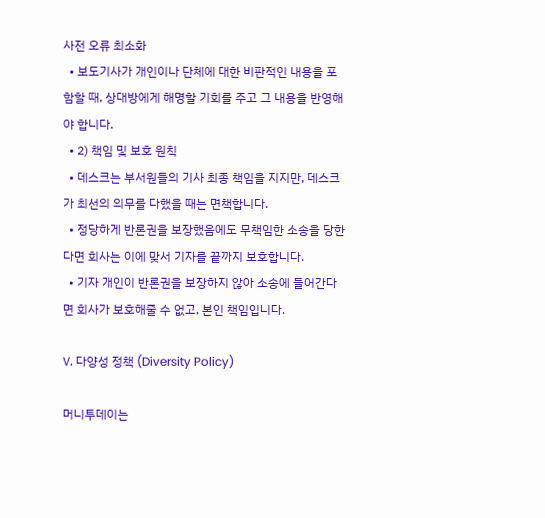사전 오류 최소화
  • 보도기사가 개인이나 단체에 대한 비판적인 내용을 포함할 때, 상대방에게 해명할 기회를 주고 그 내용을 반영해야 합니다.
  • 2) 책임 및 보호 원칙
  • 데스크는 부서원들의 기사 최종 책임을 지지만, 데스크가 최선의 의무를 다했을 때는 면책합니다.
  • 정당하게 반론권을 보장했음에도 무책임한 소송을 당한다면 회사는 이에 맞서 기자를 끝까지 보호합니다.
  • 기자 개인이 반론권을 보장하지 않아 소송에 들어간다면 회사가 보호해줄 수 없고, 본인 책임입니다.

Ⅴ. 다양성 정책 (Diversity Policy)

머니투데이는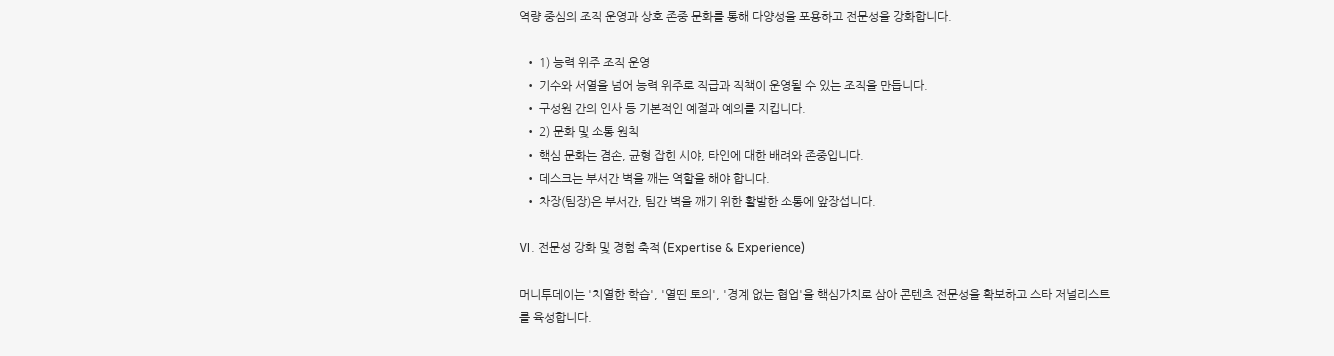역량 중심의 조직 운영과 상호 존중 문화를 통해 다양성을 포용하고 전문성을 강화합니다.

  • 1) 능력 위주 조직 운영
  • 기수와 서열을 넘어 능력 위주로 직급과 직책이 운영될 수 있는 조직을 만듭니다.
  • 구성원 간의 인사 등 기본적인 예절과 예의를 지킵니다.
  • 2) 문화 및 소통 원칙
  • 핵심 문화는 겸손, 균형 잡힌 시야, 타인에 대한 배려와 존중입니다.
  • 데스크는 부서간 벽을 깨는 역할을 해야 합니다.
  • 차장(팀장)은 부서간, 팀간 벽을 깨기 위한 활발한 소통에 앞장섭니다.

Ⅵ. 전문성 강화 및 경험 축적 (Expertise & Experience)

머니투데이는 '치열한 학습', '열띤 토의', '경계 없는 협업'을 핵심가치로 삼아 콘텐츠 전문성을 확보하고 스타 저널리스트를 육성합니다.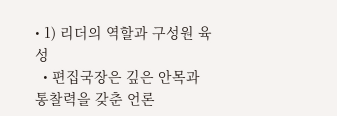• 1) 리더의 역할과 구성원 육성
  • 편집국장은 깊은 안목과 통찰력을 갖춘 언론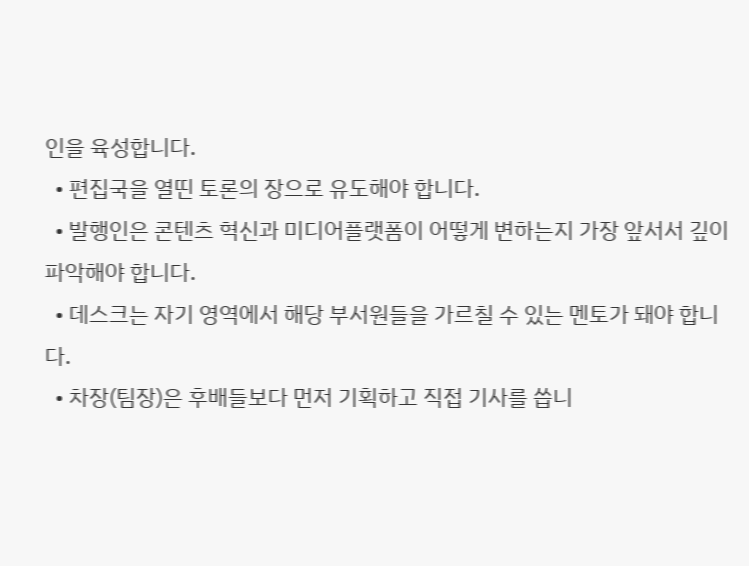인을 육성합니다.
  • 편집국을 열띤 토론의 장으로 유도해야 합니다.
  • 발행인은 콘텐츠 혁신과 미디어플랫폼이 어떻게 변하는지 가장 앞서서 깊이 파악해야 합니다.
  • 데스크는 자기 영역에서 해당 부서원들을 가르칠 수 있는 멘토가 돼야 합니다.
  • 차장(팀장)은 후배들보다 먼저 기획하고 직접 기사를 씁니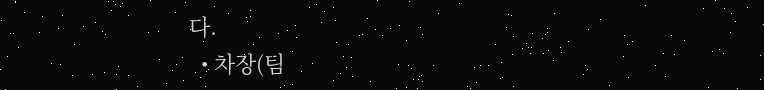다.
  • 차장(팀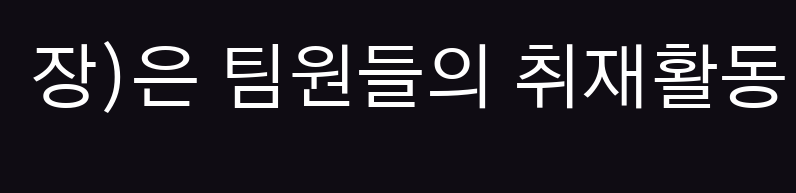장)은 팀원들의 취재활동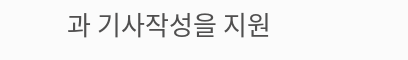과 기사작성을 지원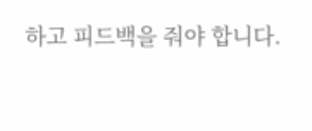하고 피드백을 줘야 합니다.